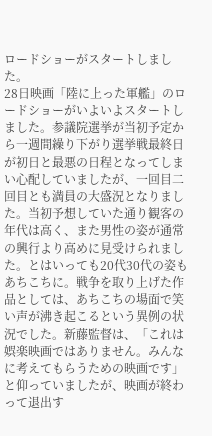ロードショーがスタートしました。
28日映画「陸に上った軍艦」のロードショーがいよいよスタートしました。参議院選挙が当初予定から一週間繰り下がり選挙戦最終日が初日と最悪の日程となってしまい心配していましたが、一回目二回目とも満員の大盛況となりました。当初予想していた通り観客の年代は高く、また男性の姿が通常の興行より高めに見受けられました。とはいっても20代30代の姿もあちこちに。戦争を取り上げた作品としては、あちこちの場面で笑い声が沸き起こるという異例の状況でした。新藤監督は、「これは娯楽映画ではありません。みんなに考えてもらうための映画です」と仰っていましたが、映画が終わって退出す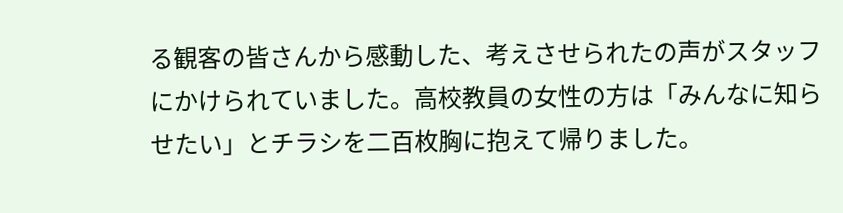る観客の皆さんから感動した、考えさせられたの声がスタッフにかけられていました。高校教員の女性の方は「みんなに知らせたい」とチラシを二百枚胸に抱えて帰りました。